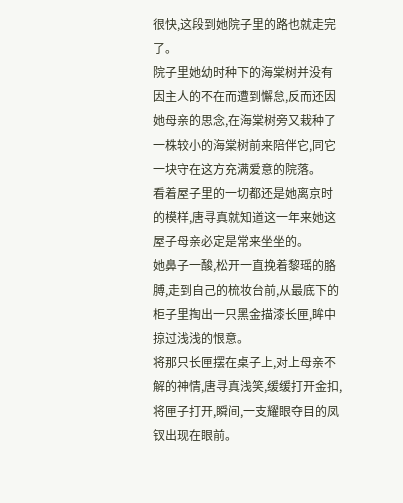很快,这段到她院子里的路也就走完了。
院子里她幼时种下的海棠树并没有因主人的不在而遭到懈怠,反而还因她母亲的思念,在海棠树旁又栽种了一株较小的海棠树前来陪伴它,同它一块守在这方充满爱意的院落。
看着屋子里的一切都还是她离京时的模样,唐寻真就知道这一年来她这屋子母亲必定是常来坐坐的。
她鼻子一酸,松开一直挽着黎瑶的胳膊,走到自己的梳妆台前,从最底下的柜子里掏出一只黑金描漆长匣,眸中掠过浅浅的恨意。
将那只长匣摆在桌子上,对上母亲不解的神情,唐寻真浅笑,缓缓打开金扣,将匣子打开,瞬间,一支耀眼夺目的凤钗出现在眼前。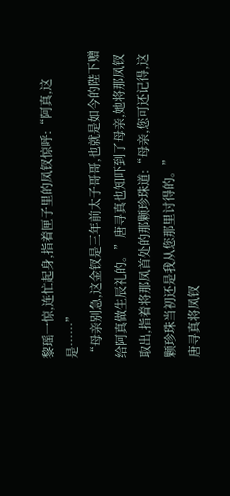黎瑶一惊,连忙起身,指着匣子里的凤钗惊呼:“阿真,这是……”
“母亲别急,这金钗是三年前太子哥哥,也就是如今的陛下赠给阿真做生辰礼的。”唐寻真也知吓到了母亲,她将那凤钗取出,指着将那凤首处的那颗珍珠道:“母亲,您可还记得,这颗珍珠当初还是我从您那里讨得的。”
唐寻真将凤钗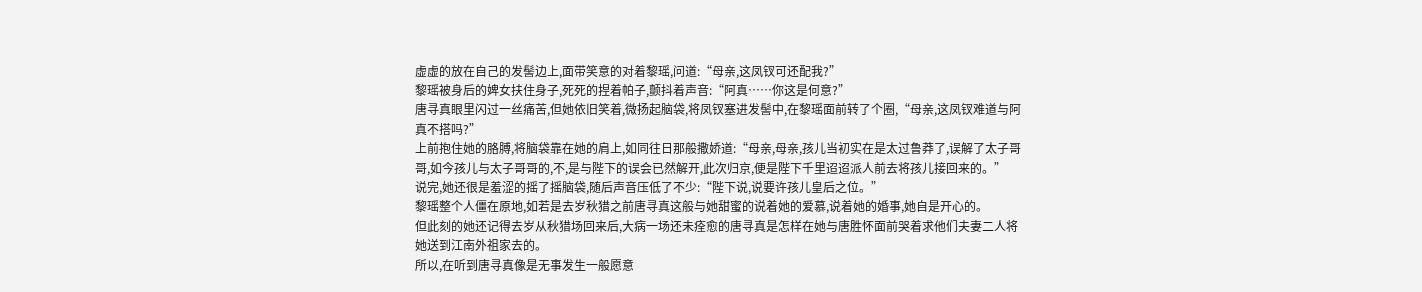虚虚的放在自己的发髻边上,面带笑意的对着黎瑶,问道:“母亲,这凤钗可还配我?”
黎瑶被身后的婢女扶住身子,死死的捏着帕子,颤抖着声音:“阿真……你这是何意?”
唐寻真眼里闪过一丝痛苦,但她依旧笑着,微扬起脑袋,将凤钗塞进发髻中,在黎瑶面前转了个圈,“母亲,这凤钗难道与阿真不搭吗?”
上前抱住她的胳膊,将脑袋靠在她的肩上,如同往日那般撒娇道:“母亲,母亲,孩儿当初实在是太过鲁莽了,误解了太子哥哥,如今孩儿与太子哥哥的,不,是与陛下的误会已然解开,此次归京,便是陛下千里迢迢派人前去将孩儿接回来的。”
说完,她还很是羞涩的摇了摇脑袋,随后声音压低了不少:“陛下说,说要许孩儿皇后之位。”
黎瑶整个人僵在原地,如若是去岁秋猎之前唐寻真这般与她甜蜜的说着她的爱慕,说着她的婚事,她自是开心的。
但此刻的她还记得去岁从秋猎场回来后,大病一场还未痊愈的唐寻真是怎样在她与唐胜怀面前哭着求他们夫妻二人将她送到江南外祖家去的。
所以,在听到唐寻真像是无事发生一般愿意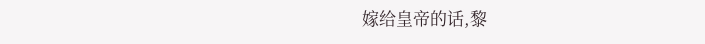嫁给皇帝的话,黎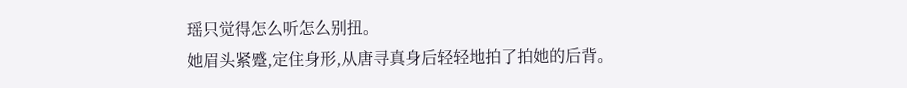瑶只觉得怎么听怎么别扭。
她眉头紧蹙,定住身形,从唐寻真身后轻轻地拍了拍她的后背。